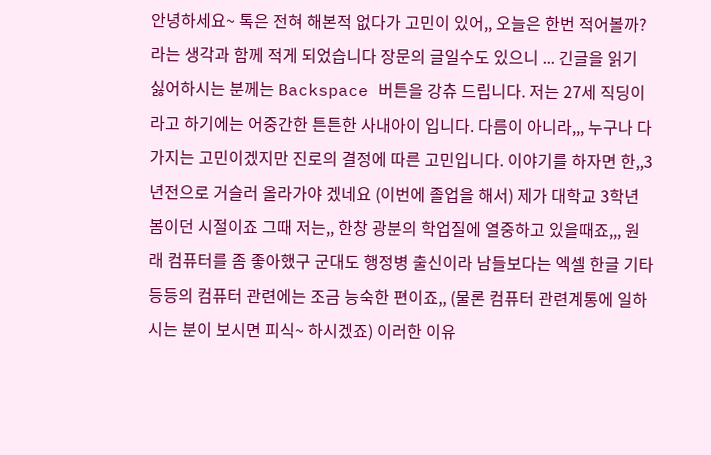안녕하세요~ 톡은 전혀 해본적 없다가 고민이 있어,, 오늘은 한번 적어볼까? 라는 생각과 함께 적게 되었습니다 장문의 글일수도 있으니 ... 긴글을 읽기 싫어하시는 분께는 Backspace 버튼을 강츄 드립니다. 저는 27세 직딩이라고 하기에는 어중간한 튼튼한 사내아이 입니다. 다름이 아니라,,, 누구나 다 가지는 고민이겠지만 진로의 결정에 따른 고민입니다. 이야기를 하자면 한,,3년전으로 거슬러 올라가야 겠네요 (이번에 졸업을 해서) 제가 대학교 3학년 봄이던 시절이죠 그때 저는,, 한창 광분의 학업질에 열중하고 있을때죠,,, 원래 컴퓨터를 좀 좋아했구 군대도 행정병 출신이라 남들보다는 엑셀 한글 기타등등의 컴퓨터 관련에는 조금 능숙한 편이죠,, (물론 컴퓨터 관련계통에 일하시는 분이 보시면 피식~ 하시겠죠) 이러한 이유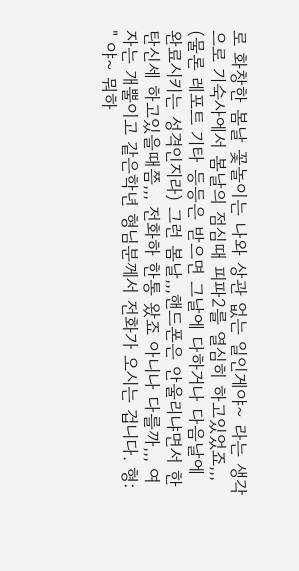로 화창한 봄날 꽃놀이는 나와 상관 없는 일인게야~ 라는 생각으로 기숙사에서 봄날의 점심때 피파2를 열심히 하고있었죠,,, (물론 레포트 기타 등등은 받으면 그날에 다하거나 다음날에 완료시키는 성격인지라) 그런 봄날,,,핸드폰은 안울리냐면서 한탄신세 하고있을때쯤,,, 전화하 한통 왔죠 아니나 다를까,,, 여자는 개뿔이고 같은학년 형님분께서 전화가 오시는 겁니다. 형: " 야~ 뭐하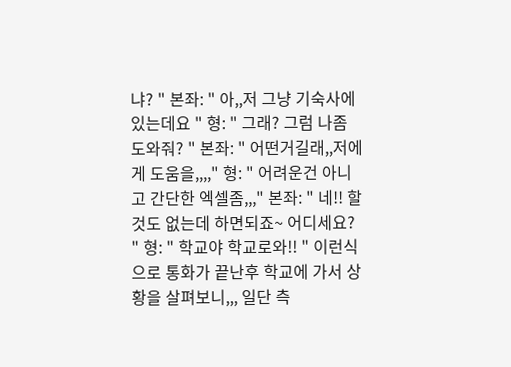냐? " 본좌: " 아,,저 그냥 기숙사에 있는데요 " 형: " 그래? 그럼 나좀 도와줘? " 본좌: " 어떤거길래,,저에게 도움을,,,," 형: " 어려운건 아니고 간단한 엑셀좀,,," 본좌: " 네!! 할것도 없는데 하면되죠~ 어디세요? " 형: " 학교야 학교로와!! " 이런식으로 통화가 끝난후 학교에 가서 상황을 살펴보니,,, 일단 측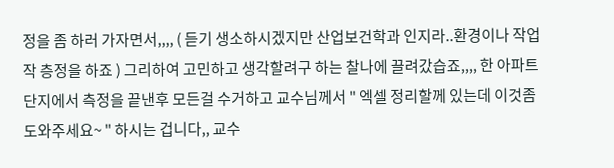정을 좀 하러 가자면서,,,, ( 듣기 생소하시겠지만 산업보건학과 인지라..환경이나 작업작 층정을 하죠 ) 그리하여 고민하고 생각할려구 하는 찰나에 끌려갔습죠,,,, 한 아파트 단지에서 측정을 끝낸후 모든걸 수거하고 교수님께서 " 엑셀 정리할께 있는데 이것좀 도와주세요~ " 하시는 겁니다,, 교수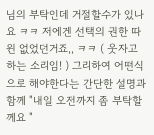님의 부탁인데 거절할수가 있나요 ㅋㅋ 저에겐 선택의 권한 따윈 없었던거죠,, ㅋㅋ ( 웃자고 하는 소리임! ) 그리하여 어떤식으로 해야한다는 간단한 설명과 함께 "내일 오전까지 좀 부탁할께요 "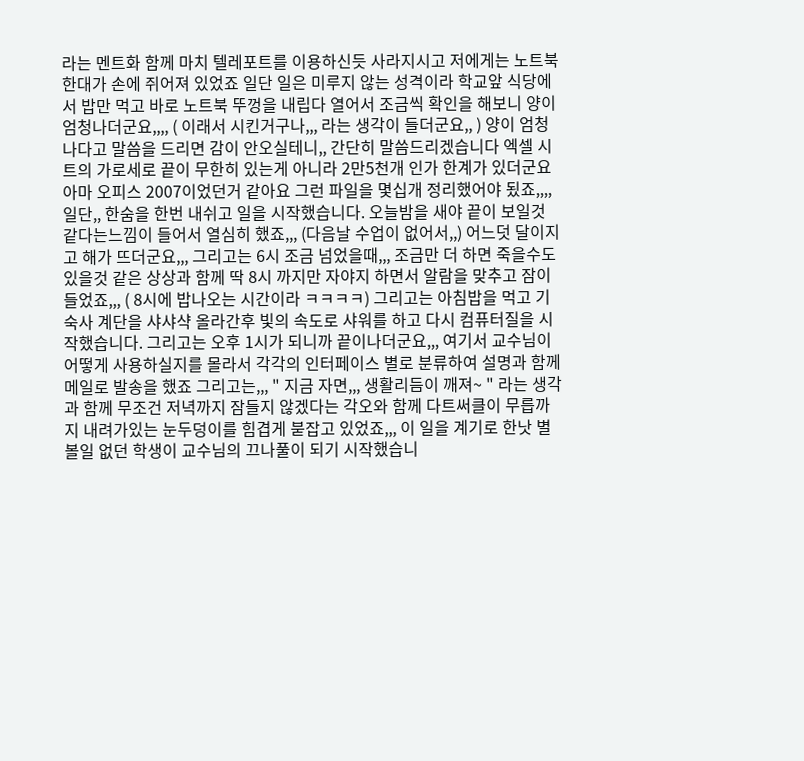라는 멘트화 함께 마치 텔레포트를 이용하신듯 사라지시고 저에게는 노트북 한대가 손에 쥐어져 있었죠 일단 일은 미루지 않는 성격이라 학교앞 식당에서 밥만 먹고 바로 노트북 뚜껑을 내립다 열어서 조금씩 확인을 해보니 양이 엄청나더군요,,,, ( 이래서 시킨거구나,,, 라는 생각이 들더군요,, ) 양이 엄청나다고 말씀을 드리면 감이 안오실테니,, 간단히 말씀드리겠습니다 엑셀 시트의 가로세로 끝이 무한히 있는게 아니라 2만5천개 인가 한계가 있더군요 아마 오피스 2007이었던거 같아요 그런 파일을 몇십개 정리했어야 됬죠,,,, 일단,, 한숨을 한번 내쉬고 일을 시작했습니다. 오늘밤을 새야 끝이 보일것 같다는느낌이 들어서 열심히 했죠,,, (다음날 수업이 없어서,,) 어느덧 달이지고 해가 뜨더군요,,, 그리고는 6시 조금 넘었을때,,, 조금만 더 하면 죽을수도 있을것 같은 상상과 함께 딱 8시 까지만 자야지 하면서 알람을 맞추고 잠이 들었죠,,, ( 8시에 밥나오는 시간이라 ㅋㅋㅋㅋ) 그리고는 아침밥을 먹고 기숙사 계단을 샤샤샥 올라간후 빛의 속도로 샤워를 하고 다시 컴퓨터질을 시작했습니다. 그리고는 오후 1시가 되니까 끝이나더군요,,, 여기서 교수님이 어떻게 사용하실지를 몰라서 각각의 인터페이스 별로 분류하여 설명과 함께 메일로 발송을 했죠 그리고는,,, " 지금 자면,,, 생활리듬이 깨져~ " 라는 생각과 함께 무조건 저녁까지 잠들지 않겠다는 각오와 함께 다트써클이 무릅까지 내려가있는 눈두덩이를 힘겹게 붇잡고 있었죠,,, 이 일을 계기로 한낫 별볼일 없던 학생이 교수님의 끄나풀이 되기 시작했습니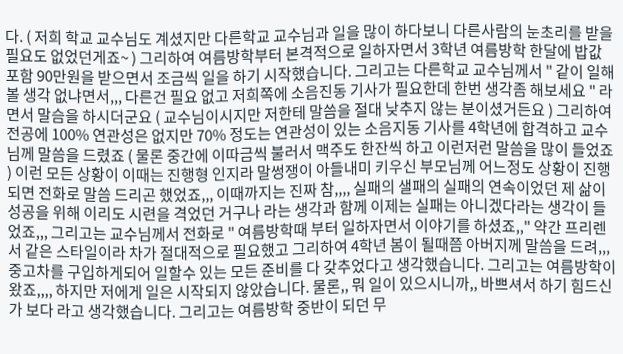다. ( 저희 학교 교수님도 계셨지만 다른학교 교수님과 일을 많이 하다보니 다른사람의 눈초리를 받을 필요도 없었던게죠~ ) 그리하여 여름방학부터 본격적으로 일하자면서 3학년 여름방학 한달에 밥값포함 90만원을 받으면서 조금씩 일을 하기 시작했습니다. 그리고는 다른학교 교수님께서 " 같이 일해볼 생각 없냐면서,,, 다른건 필요 없고 저희쪽에 소음진동 기사가 필요한데 한번 생각좀 해보세요 " 라면서 말슴을 하시더군요 ( 교수님이시지만 저한테 말씀을 절대 낮추지 않는 분이셨거든요 ) 그리하여 전공에 100% 연관성은 없지만 70% 정도는 연관성이 있는 소음지동 기사를 4학년에 합격하고 교수님께 말씀을 드렸죠 ( 물론 중간에 이따금씩 불러서 맥주도 한잔씩 하고 이런저런 말씀을 많이 들었죠 ) 이런 모든 상황이 이때는 진행형 인지라 말썽쟁이 아들내미 키우신 부모님께 어느정도 상황이 진행되면 전화로 말씀 드리곤 했었죠,,, 이때까지는 진짜 참,,,, 실패의 샐패의 실패의 연속이었던 제 삶이 성공을 위해 이리도 시련을 격었던 거구나 라는 생각과 함께 이제는 실패는 아니겠다라는 생각이 들었죠,,, 그리고는 교수님께서 전화로 " 여름방학때 부터 일하자면서 이야기를 하셨죠,," 약간 프리렌서 같은 스타일이라 차가 절대적으로 필요했고 그리하여 4학년 봄이 될때쯤 아버지께 말씀을 드려,,, 중고차를 구입하게되어 일할수 있는 모든 준비를 다 갖추었다고 생각했습니다. 그리고는 여름방학이 왔죠,,,, 하지만 저에게 일은 시작되지 않았습니다. 물론,, 뭐 일이 있으시니까,, 바쁘셔서 하기 힘드신가 보다 라고 생각했습니다. 그리고는 여름방학 중반이 되던 무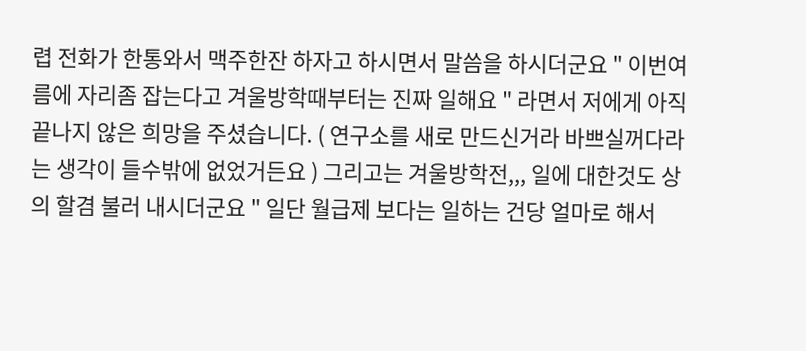렵 전화가 한통와서 맥주한잔 하자고 하시면서 말씀을 하시더군요 " 이번여름에 자리좀 잡는다고 겨울방학때부터는 진짜 일해요 " 라면서 저에게 아직 끝나지 않은 희망을 주셨습니다. ( 연구소를 새로 만드신거라 바쁘실꺼다라는 생각이 들수밖에 없었거든요 ) 그리고는 겨울방학전,,, 일에 대한것도 상의 할겸 불러 내시더군요 " 일단 월급제 보다는 일하는 건당 얼마로 해서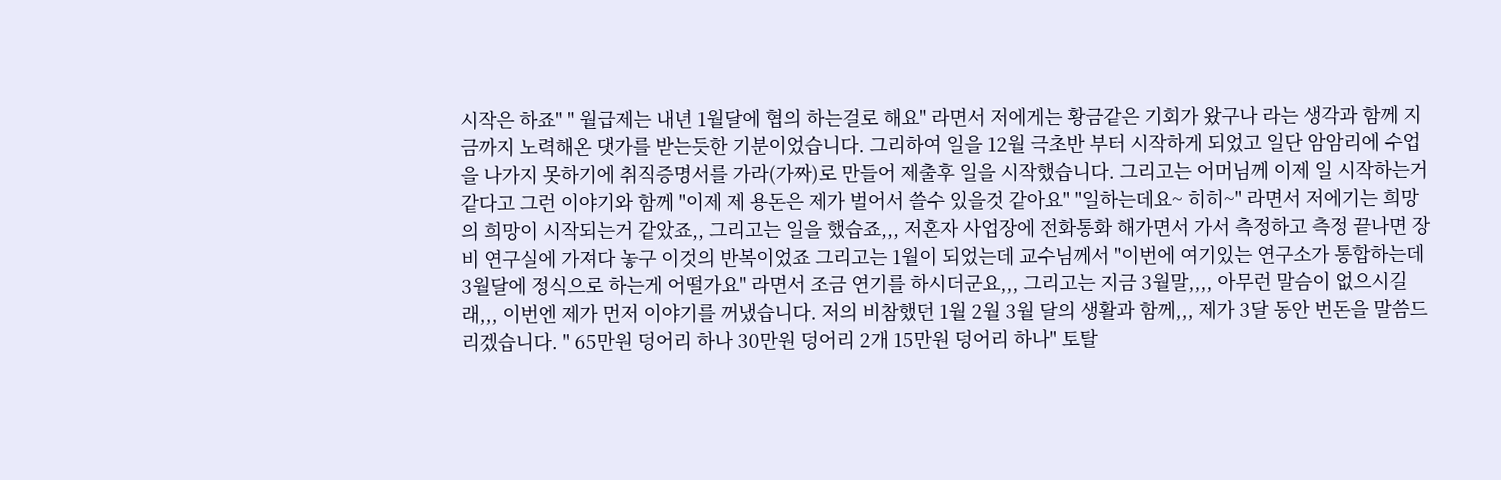시작은 하죠" " 월급제는 내년 1월달에 협의 하는걸로 해요" 라면서 저에게는 황금같은 기회가 왔구나 라는 생각과 함께 지금까지 노력해온 댓가를 받는듯한 기분이었습니다. 그리하여 일을 12월 극초반 부터 시작하게 되었고 일단 암암리에 수업을 나가지 못하기에 취직증명서를 가라(가짜)로 만들어 제출후 일을 시작했습니다. 그리고는 어머님께 이제 일 시작하는거 같다고 그런 이야기와 함께 "이제 제 용돈은 제가 벌어서 쓸수 있을것 같아요" "일하는데요~ 히히~" 라면서 저에기는 희망의 희망이 시작되는거 같았죠,, 그리고는 일을 했습죠,,, 저혼자 사업장에 전화통화 해가면서 가서 측정하고 측정 끝나면 장비 연구실에 가져다 놓구 이것의 반복이었죠 그리고는 1월이 되었는데 교수님께서 "이번에 여기있는 연구소가 통합하는데 3월달에 정식으로 하는게 어떨가요" 라면서 조금 연기를 하시더군요,,, 그리고는 지금 3월말,,,, 아무런 말슴이 없으시길래,,, 이번엔 제가 먼저 이야기를 꺼냈습니다. 저의 비참했던 1월 2월 3월 달의 생활과 함께,,, 제가 3달 동안 번돈을 말씀드리겠습니다. " 65만원 덩어리 하나 30만원 덩어리 2개 15만원 덩어리 하나" 토탈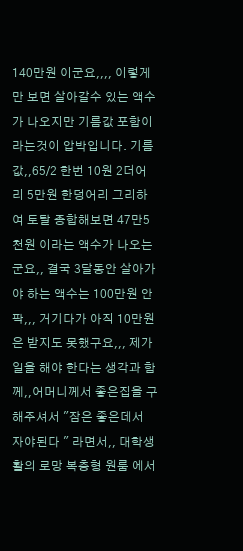140만원 이군요,,,, 이렇게만 보면 살아갈수 있는 액수가 나오지만 기름값 포함이라는것이 압박입니다. 기름값,,65/2 한번 10원 2더어리 5만원 한덩어리 그리하여 토탈 종합해보면 47만5천원 이라는 액수가 나오는군요,, 결국 3달동안 살아가야 하는 액수는 100만원 안팍,,, 거기다가 아직 10만원은 받지도 못했구요,,, 제가 일을 해야 한다는 생각과 함께,,어머니께서 좋은집을 구해주셔서 "잠은 좋은데서 자야된다 " 라면서,, 대학생활의 로망 복층형 원룸 에서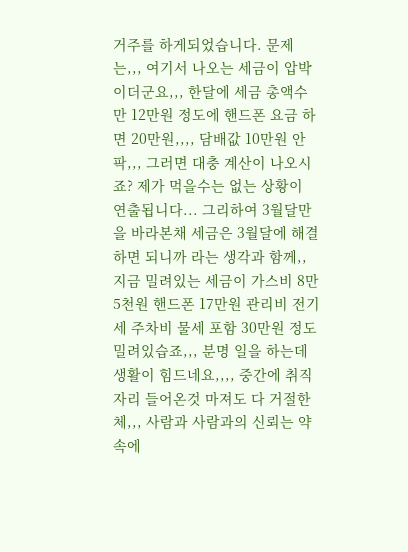거주를 하게되었습니다. 문제는,,, 여기서 나오는 세금이 압박이더군요,,, 한달에 세금 총액수만 12만원 정도에 핸드폰 요금 하면 20만원,,,, 담배값 10만원 안팍,,, 그러면 대충 계산이 나오시죠? 제가 먹을수는 없는 상황이 연출됩니다... 그리하여 3월달만을 바라본채 세금은 3월달에 해결하면 되니까 라는 생각과 함께,, 지금 밀려있는 세금이 가스비 8만 5천원 핸드폰 17만원 관리비 전기세 주차비 물세 포함 30만원 정도 밀려있습죠,,, 분명 일을 하는데 생활이 힘드네요,,,, 중간에 취직자리 들어온것 마져도 다 거절한체,,, 사람과 사람과의 신뢰는 약속에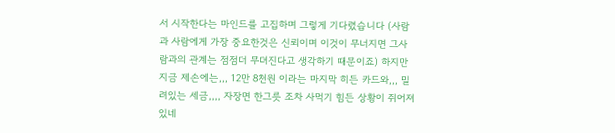서 시작한다는 마인드를 고집하며 그렇게 기다렸습니다 (사람과 사람에게 가장 중요한것은 신뢰이며 이것이 무너지면 그사람과의 관계는 점점더 무뎌진다고 생각하기 때문이죠) 하지만 지금 제손에는,,, 12만 8천원 이라는 마지막 히든 카드와,,, 밀려있는 세금,,,, 자장면 한그릇 조차 사먹기 힘든 상황이 쥐어져 있네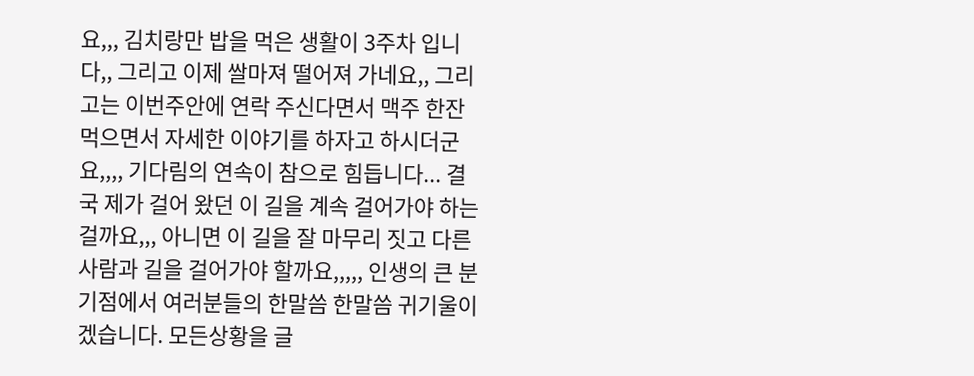요,,, 김치랑만 밥을 먹은 생활이 3주차 입니다,, 그리고 이제 쌀마져 떨어져 가네요,, 그리고는 이번주안에 연락 주신다면서 맥주 한잔 먹으면서 자세한 이야기를 하자고 하시더군요,,,, 기다림의 연속이 참으로 힘듭니다... 결국 제가 걸어 왔던 이 길을 계속 걸어가야 하는 걸까요,,, 아니면 이 길을 잘 마무리 짓고 다른사람과 길을 걸어가야 할까요,,,,, 인생의 큰 분기점에서 여러분들의 한말씀 한말씀 귀기울이겠습니다. 모든상황을 글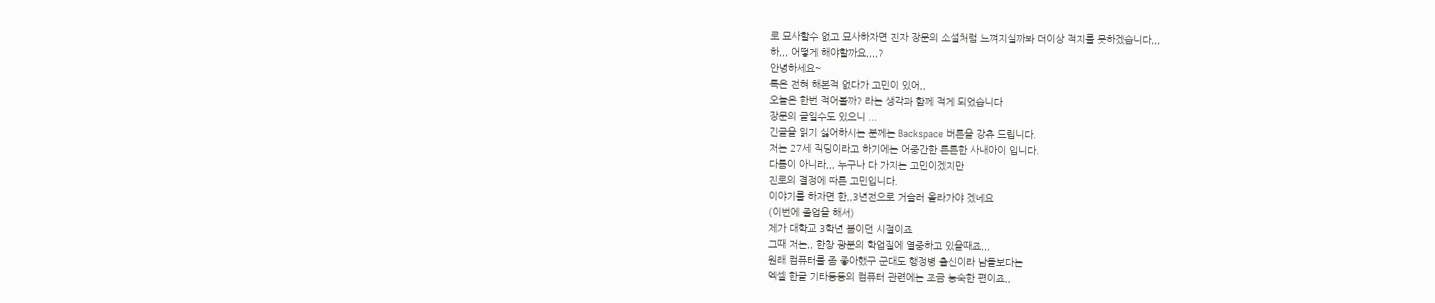로 묘사할수 없고 묘사하자면 진자 장문의 소설처럼 느껴지실까봐 더이상 적지를 못하겠습니다,,,
하,,, 어떻게 해야할까요,,,,?
안녕하세요~
톡은 전혀 해본적 없다가 고민이 있어,,
오늘은 한번 적어볼까? 라는 생각과 함께 적게 되었습니다
장문의 글일수도 있으니 ...
긴글을 읽기 싫어하시는 분께는 Backspace 버튼을 강츄 드립니다.
저는 27세 직딩이라고 하기에는 어중간한 튼튼한 사내아이 입니다.
다름이 아니라,,, 누구나 다 가지는 고민이겠지만
진로의 결정에 따른 고민입니다.
이야기를 하자면 한,,3년전으로 거슬러 올라가야 겠네요
(이번에 졸업을 해서)
제가 대학교 3학년 봄이던 시절이죠
그때 저는,, 한창 광분의 학업질에 열중하고 있을때죠,,,
원래 컴퓨터를 좀 좋아했구 군대도 행정병 출신이라 남들보다는
엑셀 한글 기타등등의 컴퓨터 관련에는 조금 능숙한 편이죠,,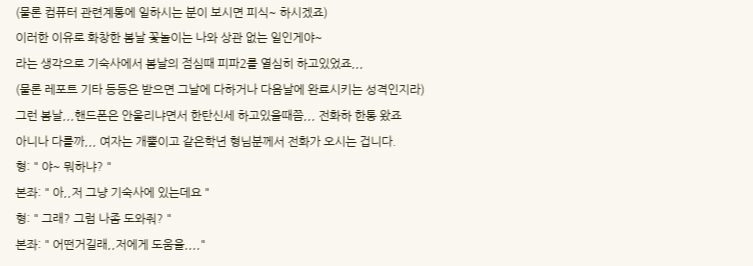(물론 컴퓨터 관련계통에 일하시는 분이 보시면 피식~ 하시겠죠)
이러한 이유로 화창한 봄날 꽃놀이는 나와 상관 없는 일인게야~
라는 생각으로 기숙사에서 봄날의 점심때 피파2를 열심히 하고있었죠,,,
(물론 레포트 기타 등등은 받으면 그날에 다하거나 다음날에 완료시키는 성격인지라)
그런 봄날,,,핸드폰은 안울리냐면서 한탄신세 하고있을때쯤,,, 전화하 한통 왔죠
아니나 다를까,,, 여자는 개뿔이고 같은학년 형님분께서 전화가 오시는 겁니다.
형: " 야~ 뭐하냐? "
본좌: " 아,,저 그냥 기숙사에 있는데요 "
형: " 그래? 그럼 나좀 도와줘? "
본좌: " 어떤거길래,,저에게 도움을,,,,"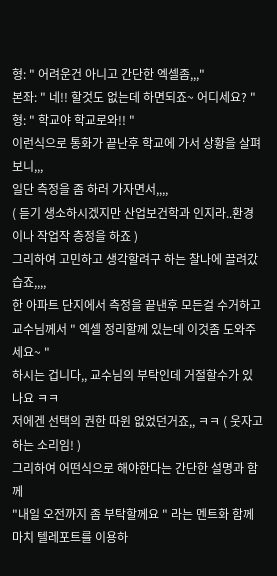형: " 어려운건 아니고 간단한 엑셀좀,,,"
본좌: " 네!! 할것도 없는데 하면되죠~ 어디세요? "
형: " 학교야 학교로와!! "
이런식으로 통화가 끝난후 학교에 가서 상황을 살펴보니,,,
일단 측정을 좀 하러 가자면서,,,,
( 듣기 생소하시겠지만 산업보건학과 인지라..환경이나 작업작 층정을 하죠 )
그리하여 고민하고 생각할려구 하는 찰나에 끌려갔습죠,,,,
한 아파트 단지에서 측정을 끝낸후 모든걸 수거하고
교수님께서 " 엑셀 정리할께 있는데 이것좀 도와주세요~ "
하시는 겁니다,, 교수님의 부탁인데 거절할수가 있나요 ㅋㅋ
저에겐 선택의 권한 따윈 없었던거죠,, ㅋㅋ ( 웃자고 하는 소리임! )
그리하여 어떤식으로 해야한다는 간단한 설명과 함께
"내일 오전까지 좀 부탁할께요 " 라는 멘트화 함께
마치 텔레포트를 이용하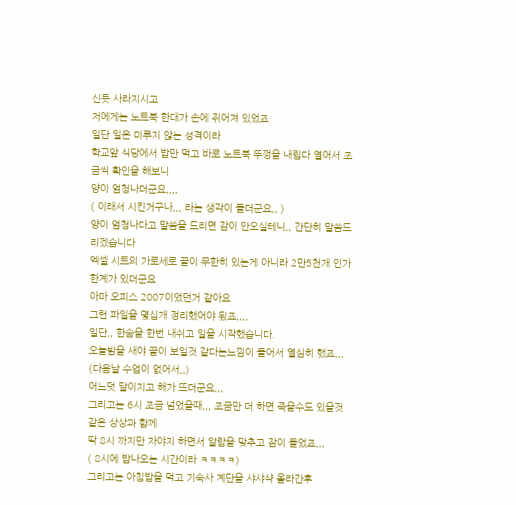신듯 사라지시고
저에게는 노트북 한대가 손에 쥐어져 있었죠
일단 일은 미루지 않는 성격이라
학교앞 식당에서 밥만 먹고 바로 노트북 뚜껑을 내립다 열어서 조금씩 확인을 해보니
양이 엄청나더군요,,,,
( 이래서 시킨거구나,,, 라는 생각이 들더군요,, )
양이 엄청나다고 말씀을 드리면 감이 안오실테니,, 간단히 말씀드리겠습니다
엑셀 시트의 가로세로 끝이 무한히 있는게 아니라 2만5천개 인가 한계가 있더군요
아마 오피스 2007이었던거 같아요
그런 파일을 몇십개 정리했어야 됬죠,,,,
일단,, 한숨을 한번 내쉬고 일을 시작했습니다.
오늘밤을 새야 끝이 보일것 같다는느낌이 들어서 열심히 했죠,,,
(다음날 수업이 없어서,,)
어느덧 달이지고 해가 뜨더군요,,,
그리고는 6시 조금 넘었을때,,, 조금만 더 하면 죽을수도 있을것 같은 상상과 함께
딱 8시 까지만 자야지 하면서 알람을 맞추고 잠이 들었죠,,,
( 8시에 밥나오는 시간이라 ㅋㅋㅋㅋ)
그리고는 아침밥을 먹고 기숙사 계단을 샤샤샥 올라간후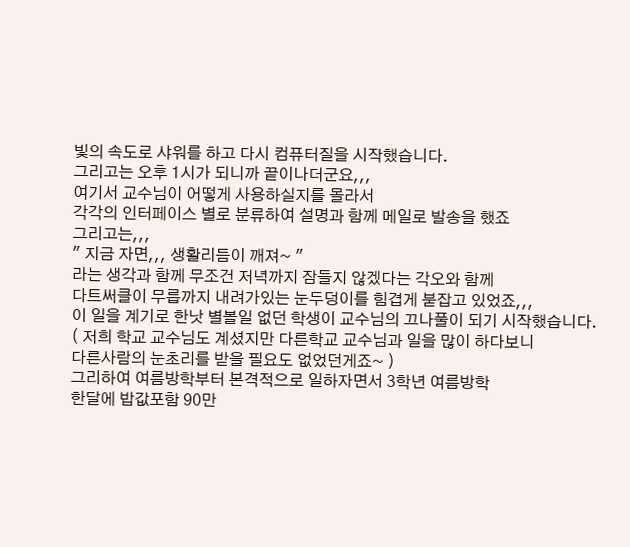빛의 속도로 샤워를 하고 다시 컴퓨터질을 시작했습니다.
그리고는 오후 1시가 되니까 끝이나더군요,,,
여기서 교수님이 어떻게 사용하실지를 몰라서
각각의 인터페이스 별로 분류하여 설명과 함께 메일로 발송을 했죠
그리고는,,,
" 지금 자면,,, 생활리듬이 깨져~ "
라는 생각과 함께 무조건 저녁까지 잠들지 않겠다는 각오와 함께
다트써클이 무릅까지 내려가있는 눈두덩이를 힘겹게 붇잡고 있었죠,,,
이 일을 계기로 한낫 별볼일 없던 학생이 교수님의 끄나풀이 되기 시작했습니다.
( 저희 학교 교수님도 계셨지만 다른학교 교수님과 일을 많이 하다보니
다른사람의 눈초리를 받을 필요도 없었던게죠~ )
그리하여 여름방학부터 본격적으로 일하자면서 3학년 여름방학
한달에 밥값포함 90만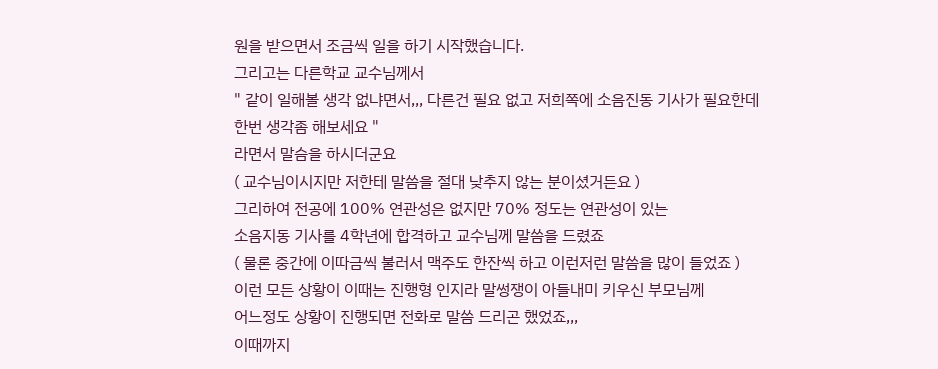원을 받으면서 조금씩 일을 하기 시작했습니다.
그리고는 다른학교 교수님께서
" 같이 일해볼 생각 없냐면서,,, 다른건 필요 없고 저희쪽에 소음진동 기사가 필요한데
한번 생각좀 해보세요 "
라면서 말슴을 하시더군요
( 교수님이시지만 저한테 말씀을 절대 낮추지 않는 분이셨거든요 )
그리하여 전공에 100% 연관성은 없지만 70% 정도는 연관성이 있는
소음지동 기사를 4학년에 합격하고 교수님께 말씀을 드렸죠
( 물론 중간에 이따금씩 불러서 맥주도 한잔씩 하고 이런저런 말씀을 많이 들었죠 )
이런 모든 상황이 이때는 진행형 인지라 말썽쟁이 아들내미 키우신 부모님께
어느정도 상황이 진행되면 전화로 말씀 드리곤 했었죠,,,
이때까지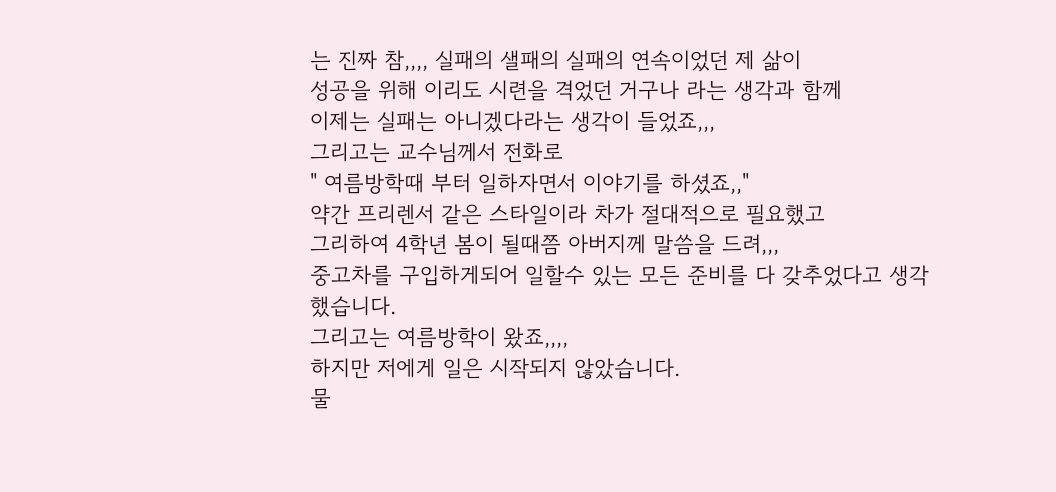는 진짜 참,,,, 실패의 샐패의 실패의 연속이었던 제 삶이
성공을 위해 이리도 시련을 격었던 거구나 라는 생각과 함께
이제는 실패는 아니겠다라는 생각이 들었죠,,,
그리고는 교수님께서 전화로
" 여름방학때 부터 일하자면서 이야기를 하셨죠,,"
약간 프리렌서 같은 스타일이라 차가 절대적으로 필요했고
그리하여 4학년 봄이 될때쯤 아버지께 말씀을 드려,,,
중고차를 구입하게되어 일할수 있는 모든 준비를 다 갖추었다고 생각했습니다.
그리고는 여름방학이 왔죠,,,,
하지만 저에게 일은 시작되지 않았습니다.
물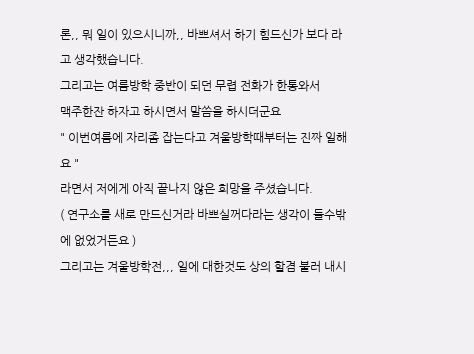론,, 뭐 일이 있으시니까,, 바쁘셔서 하기 힘드신가 보다 라고 생각했습니다.
그리고는 여름방학 중반이 되던 무렵 전화가 한통와서
맥주한잔 하자고 하시면서 말씀을 하시더군요
" 이번여름에 자리좀 잡는다고 겨울방학때부터는 진짜 일해요 "
라면서 저에게 아직 끝나지 않은 희망을 주셨습니다.
( 연구소를 새로 만드신거라 바쁘실꺼다라는 생각이 들수밖에 없었거든요 )
그리고는 겨울방학전,,, 일에 대한것도 상의 할겸 불러 내시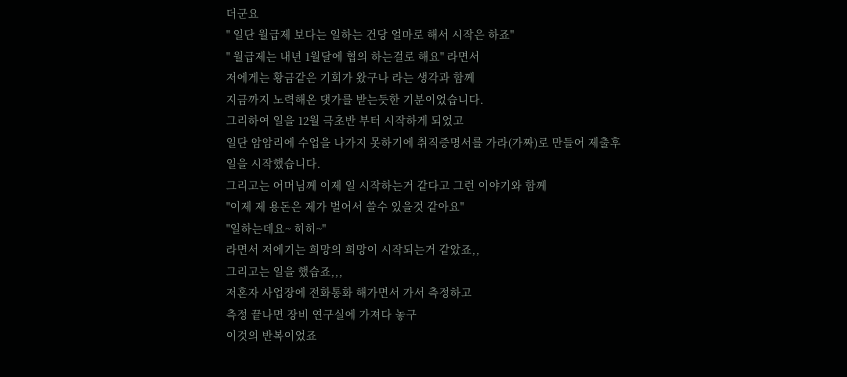더군요
" 일단 월급제 보다는 일하는 건당 얼마로 해서 시작은 하죠"
" 월급제는 내년 1월달에 협의 하는걸로 해요" 라면서
저에게는 황금같은 기회가 왔구나 라는 생각과 함께
지금까지 노력해온 댓가를 받는듯한 기분이었습니다.
그리하여 일을 12월 극초반 부터 시작하게 되었고
일단 암암리에 수업을 나가지 못하기에 취직증명서를 가라(가짜)로 만들어 제출후
일을 시작했습니다.
그리고는 어머님께 이제 일 시작하는거 같다고 그런 이야기와 함께
"이제 제 용돈은 제가 벌어서 쓸수 있을것 같아요"
"일하는데요~ 히히~"
라면서 저에기는 희망의 희망이 시작되는거 같았죠,,
그리고는 일을 했습죠,,,
저혼자 사업장에 전화통화 해가면서 가서 측정하고
측정 끝나면 장비 연구실에 가져다 놓구
이것의 반복이었죠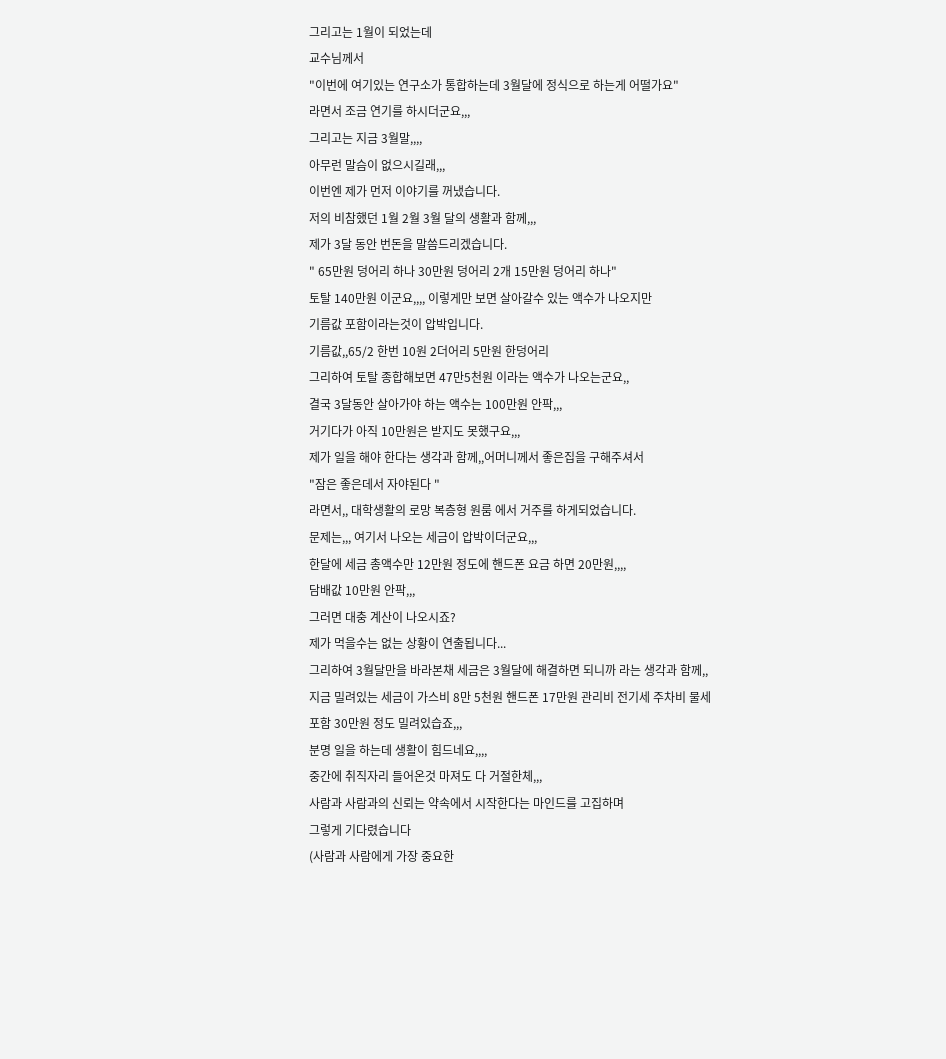그리고는 1월이 되었는데
교수님께서
"이번에 여기있는 연구소가 통합하는데 3월달에 정식으로 하는게 어떨가요"
라면서 조금 연기를 하시더군요,,,
그리고는 지금 3월말,,,,
아무런 말슴이 없으시길래,,,
이번엔 제가 먼저 이야기를 꺼냈습니다.
저의 비참했던 1월 2월 3월 달의 생활과 함께,,,
제가 3달 동안 번돈을 말씀드리겠습니다.
" 65만원 덩어리 하나 30만원 덩어리 2개 15만원 덩어리 하나"
토탈 140만원 이군요,,,, 이렇게만 보면 살아갈수 있는 액수가 나오지만
기름값 포함이라는것이 압박입니다.
기름값,,65/2 한번 10원 2더어리 5만원 한덩어리
그리하여 토탈 종합해보면 47만5천원 이라는 액수가 나오는군요,,
결국 3달동안 살아가야 하는 액수는 100만원 안팍,,,
거기다가 아직 10만원은 받지도 못했구요,,,
제가 일을 해야 한다는 생각과 함께,,어머니께서 좋은집을 구해주셔서
"잠은 좋은데서 자야된다 "
라면서,, 대학생활의 로망 복층형 원룸 에서 거주를 하게되었습니다.
문제는,,, 여기서 나오는 세금이 압박이더군요,,,
한달에 세금 총액수만 12만원 정도에 핸드폰 요금 하면 20만원,,,,
담배값 10만원 안팍,,,
그러면 대충 계산이 나오시죠?
제가 먹을수는 없는 상황이 연출됩니다...
그리하여 3월달만을 바라본채 세금은 3월달에 해결하면 되니까 라는 생각과 함께,,
지금 밀려있는 세금이 가스비 8만 5천원 핸드폰 17만원 관리비 전기세 주차비 물세
포함 30만원 정도 밀려있습죠,,,
분명 일을 하는데 생활이 힘드네요,,,,
중간에 취직자리 들어온것 마져도 다 거절한체,,,
사람과 사람과의 신뢰는 약속에서 시작한다는 마인드를 고집하며
그렇게 기다렸습니다
(사람과 사람에게 가장 중요한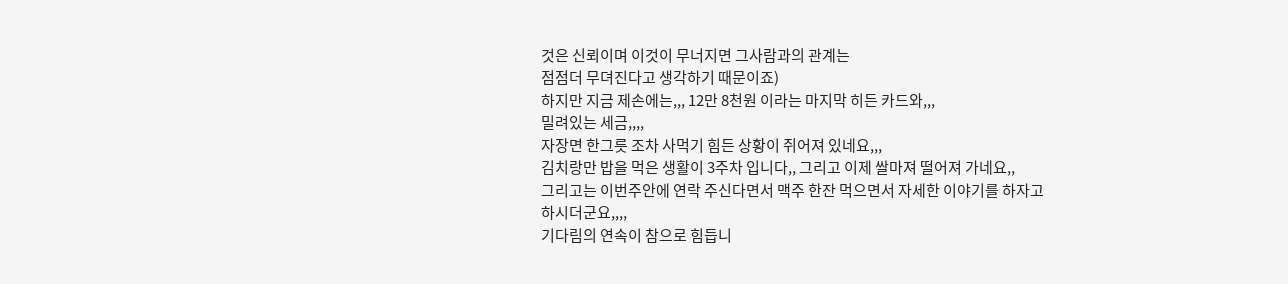것은 신뢰이며 이것이 무너지면 그사람과의 관계는
점점더 무뎌진다고 생각하기 때문이죠)
하지만 지금 제손에는,,, 12만 8천원 이라는 마지막 히든 카드와,,,
밀려있는 세금,,,,
자장면 한그릇 조차 사먹기 힘든 상황이 쥐어져 있네요,,,
김치랑만 밥을 먹은 생활이 3주차 입니다,, 그리고 이제 쌀마져 떨어져 가네요,,
그리고는 이번주안에 연락 주신다면서 맥주 한잔 먹으면서 자세한 이야기를 하자고
하시더군요,,,,
기다림의 연속이 참으로 힘듭니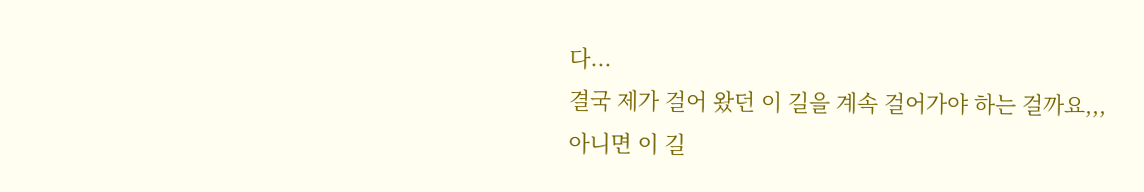다...
결국 제가 걸어 왔던 이 길을 계속 걸어가야 하는 걸까요,,,
아니면 이 길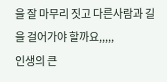을 잘 마무리 짓고 다른사람과 길을 걸어가야 할까요,,,,,
인생의 큰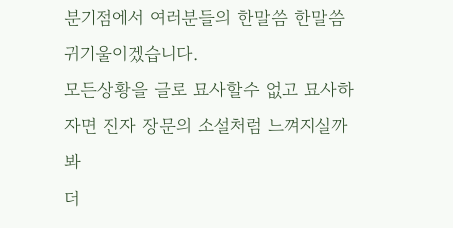분기점에서 여러분들의 한말씀 한말씀 귀기울이겠습니다.
모든상황을 글로 묘사할수 없고 묘사하자면 진자 장문의 소설처럼 느껴지실까봐
더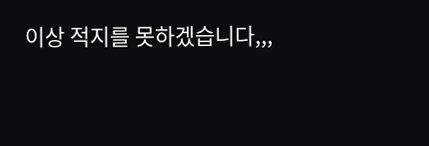이상 적지를 못하겠습니다,,,